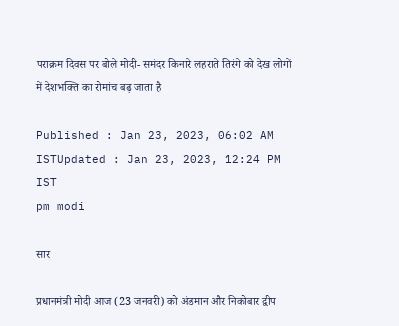पराक्रम दिवस पर बोले मोदी- समंदर किनारे लहराते तिरंगे को देख लोगों में देशभक्ति का रोमांच बढ़ जाता है

Published : Jan 23, 2023, 06:02 AM ISTUpdated : Jan 23, 2023, 12:24 PM IST
pm modi

सार

प्रधानमंत्री मोदी आज (23 जनवरी) को अंडमान और निकोबार द्वीप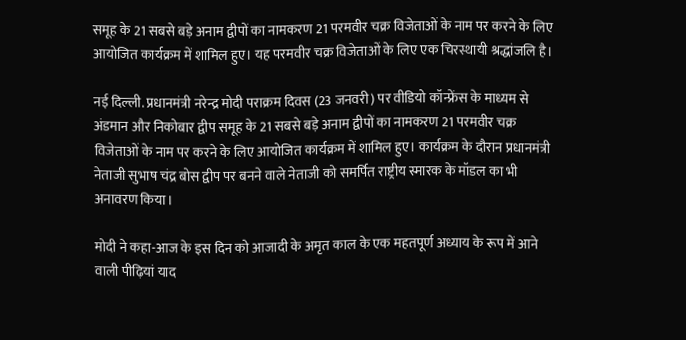समूह के 21 सबसे बड़े अनाम द्वीपों का नामकरण 21 परमवीर चक्र विजेताओं के नाम पर करने के लिए आयोजित कार्यक्रम में शामिल हुए। यह परमवीर चक्र विजेताओं के लिए एक चिरस्थायी श्रद्धांजलि है।

नई दिल्ली. प्रधानमंत्री नरेन्द्र मोदी पराक्रम दिवस (23 जनवरी) पर वीडियो कॉन्फ्रेंस के माध्यम से अंडमान और निकोबार द्वीप समूह के 21 सबसे बड़े अनाम द्वीपों का नामकरण 21 परमवीर चक्र विजेताओं के नाम पर करने के लिए आयोजित कार्यक्रम में शामिल हुए। कार्यक्रम के दौरान प्रधानमंत्री नेताजी सुभाष चंद्र बोस द्वीप पर बनने वाले नेताजी को समर्पित राष्ट्रीय स्मारक के मॉडल का भी अनावरण किया।

मोदी ने कहा-आज के इस दिन को आजादी के अमृत काल के एक महतपूर्ण अध्याय के रूप में आने वाली पीढ़ियां याद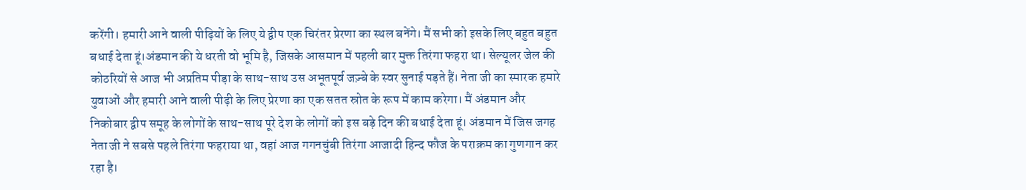करेंगी। हमारी आने वाली पीढ़ियों के लिए ये द्वीप एक चिरंतर प्रेरणा का स्थल बनेंगे। मैं सभी को इसके लिए बहुत बहुत बधाई देता हूं।अंडमान की ये धरती वो भूमि है, जिसके आसमान में पहली बार मुक्त तिरंगा फहरा था। सेल्यूलर जेल की कोठरियों से आज भी अप्रतिम पीड़ा के साथ-साथ उस अभूतपूर्व जज़्बे के स्वर सुनाई पड़ते हैं। नेता जी का स्मारक हमारे युवाओं और हमारी आने वाली पीढ़ी के लिए प्रेरणा का एक सतत स्रोत के रूप में काम करेगा। मैं अंडमान और निकोबार द्वीप समूह के लोगों के साथ-साथ पूरे देश के लोगों को इस बड़े दिन की बधाई देता हूं। अंडमान में जिस जगह नेता जी ने सबसे पहले तिरंगा फहराया था, वहां आज गगनचुंबी तिरंगा आजादी हिन्द फौज के पराक्रम का गुणगान कर रहा है।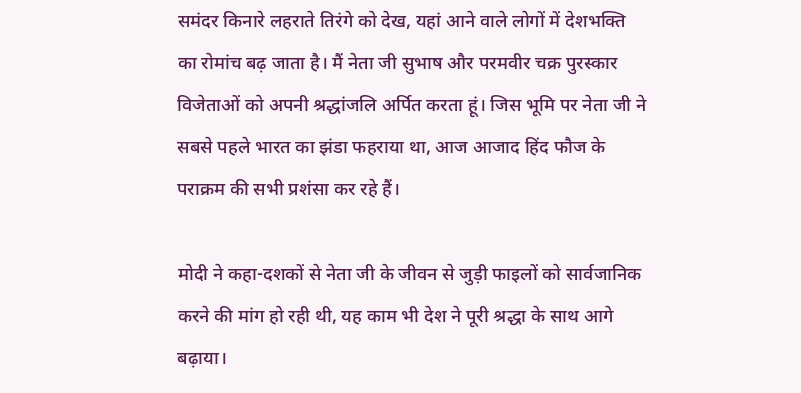समंदर किनारे लहराते तिरंगे को देख, यहां आने वाले लोगों में देशभक्ति का रोमांच बढ़ जाता है। मैं नेता जी सुभाष और परमवीर चक्र पुरस्कार विजेताओं को अपनी श्रद्धांजलि अर्पित करता हूं। जिस भूमि पर नेता जी ने सबसे पहले भारत का झंडा फहराया था, आज आजाद हिंद फौज के पराक्रम की सभी प्रशंसा कर रहे हैं।

मोदी ने कहा-दशकों से नेता जी के जीवन से जुड़ी फाइलों को सार्वजानिक करने की मांग हो रही थी, यह काम भी देश ने पूरी श्रद्धा के साथ आगे बढ़ाया।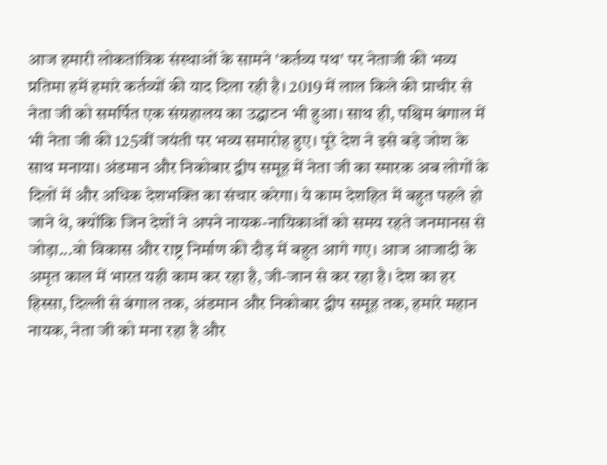आज हमारी लोकतांत्रिक संस्थाओं के सामने 'कर्तव्य पथ' पर नेताजी की भव्य प्रतिमा हमें हमारे कर्तव्यों की याद दिला रही है। 2019 में लाल किले की प्राचीर से नेता जी को समर्पित एक संग्रहालय का उद्घाटन भी हुआ। साथ ही, पश्चिम बंगाल में भी नेता जी की 125वीं जयंती पर भव्य समारोह हुए। पूरे देश ने इसे बड़े जोश के साथ मनाया। अंडमान और निकोबार द्वीप समूह में नेता जी का स्मारक अब लोगों के दिलों में और अधिक देशभक्ति का संचार करेगा। ये काम देशहित में बहुत पहले हो जाने थे, क्योंकि जिन देशों ने अपने नायक-नायिकाओं को समय रहते जनमानस से जोड़ा...वो विकास और राष्ट्र निर्माण की दौड़ में बहुत आगे गए। आज आजादी के अमृत काल में भारत यही काम कर रहा है, जी-जान से कर रहा है। देश का हर हिस्सा, दिल्ली से बंगाल तक, अंडमान और निकोबार द्वीप समूह तक, हमारे महान नायक, नेता जी को मना रहा है और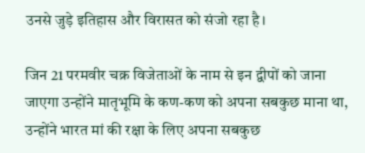उनसे जुड़े इतिहास और विरासत को संजो रहा है।

जिन 21 परमवीर चक्र विजेताओं के नाम से इन द्वीपों को जाना जाएगा उन्होंने मातृभूमि के कण-कण को अपना सबकुछ माना था, उन्होंने भारत मां की रक्षा के लिए अपना सबकुछ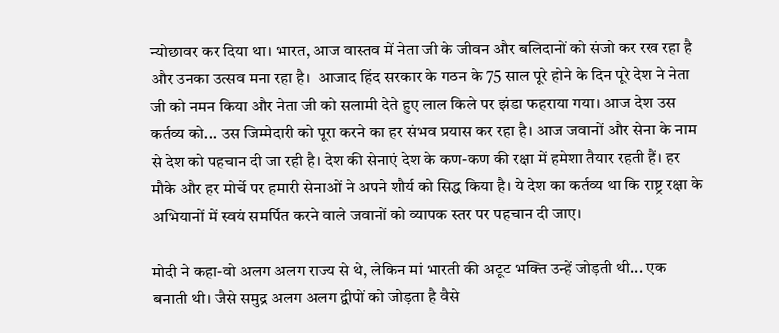न्योछावर कर दिया था। भारत, आज वास्तव में नेता जी के जीवन और बलिदानों को संजो कर रख रहा है और उनका उत्सव मना रहा है।  आजाद हिंद सरकार के गठन के 75 साल पूरे होने के दिन पूरे देश ने नेता जी को नमन किया और नेता जी को सलामी देते हुए लाल किले पर झंडा फहराया गया। आज देश उस कर्तव्य को... उस जिम्मेदारी को पूरा करने का हर संभव प्रयास कर रहा है। आज जवानों और सेना के नाम से देश को पहचान दी जा रही है। देश की सेनाएं देश के कण-कण की रक्षा में हमेशा तैयार रहती हैं। हर मौके और हर मोर्चे पर हमारी सेनाओं ने अपने शौर्य को सिद्ध किया है। ये देश का कर्तव्य था कि राष्ट्र रक्षा के अभियानों में स्वयं समर्पित करने वाले जवानों को व्यापक स्तर पर पहचान दी जाए।

मोदी ने कहा-वो अलग अलग राज्य से थे, लेकिन मां भारती की अटूट भक्ति उन्हें जोड़ती थी... एक बनाती थी। जैसे समुद्र अलग अलग द्वीपों को जोड़ता है वैसे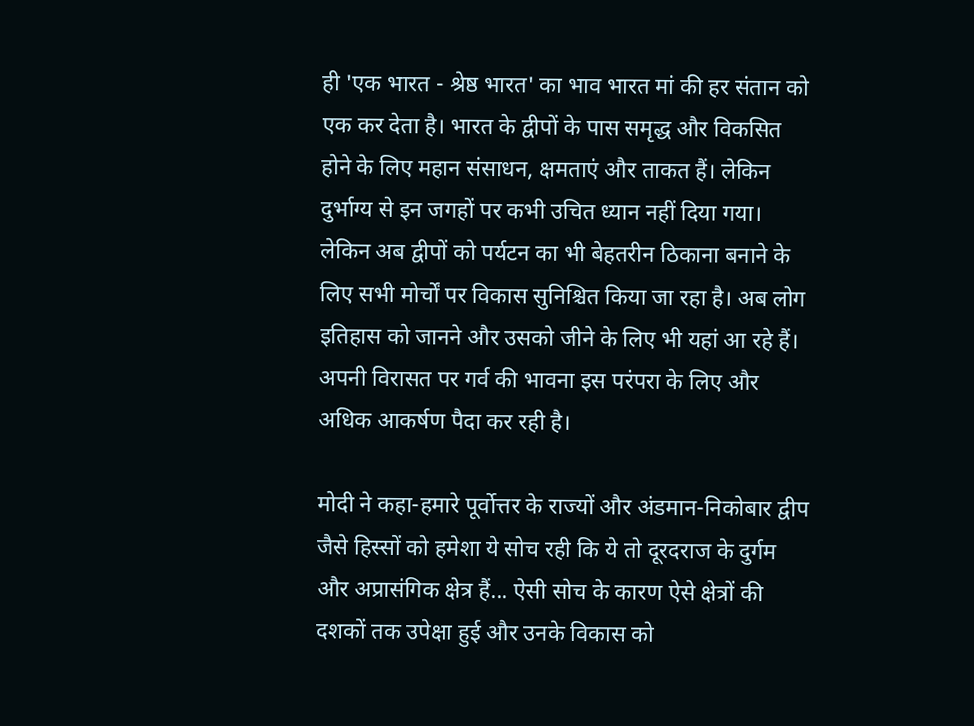ही 'एक भारत - श्रेष्ठ भारत' का भाव भारत मां की हर संतान को एक कर देता है। भारत के द्वीपों के पास समृद्ध और विकसित होने के लिए महान संसाधन, क्षमताएं और ताकत हैं। लेकिन दुर्भाग्य से इन जगहों पर कभी उचित ध्यान नहीं दिया गया। लेकिन अब द्वीपों को पर्यटन का भी बेहतरीन ठिकाना बनाने के लिए सभी मोर्चों पर विकास सुनिश्चित किया जा रहा है। अब लोग इतिहास को जानने और उसको जीने के लिए भी यहां आ रहे हैं। अपनी विरासत पर गर्व की भावना इस परंपरा के लिए और अधिक आकर्षण पैदा कर रही है।

मोदी ने कहा-हमारे पूर्वोत्तर के राज्यों और अंडमान-निकोबार द्वीप जैसे हिस्सों को हमेशा ये सोच रही कि ये तो दूरदराज के दुर्गम और अप्रासंगिक क्षेत्र हैं... ऐसी सोच के कारण ऐसे क्षेत्रों की दशकों तक उपेक्षा हुई और उनके विकास को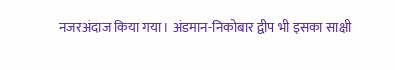नजरअंदाज किया गया। अंडमान-निकोबार द्वीप भी इसका साक्षी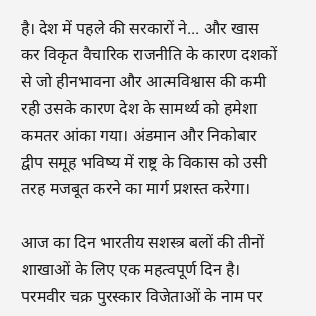है। देश में पहले की सरकारों ने... और खास कर विकृत वैचारिक राजनीति के कारण दशकों से जो हीनभावना और आत्मविश्वास की कमी रही उसके कारण देश के सामर्थ्य को हमेशा कमतर आंका गया। अंडमान और निकोबार द्वीप समूह भविष्य में राष्ट्र के विकास को उसी तरह मजबूत करने का मार्ग प्रशस्त करेगा।

आज का दिन भारतीय सशस्त्र बलों की तीनों शाखाओं के लिए एक महत्वपूर्ण दिन है। परमवीर चक्र पुरस्कार विजेताओं के नाम पर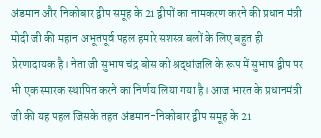अंडमान और निकोबार द्वीप समूह के 21 द्वीपों का नामकरण करने की प्रधान मंत्री मोदी जी की महान अभूतपूर्व पहल हमारे सशस्त्र बलों के लिए बहुत ही प्रेरणादायक है। नेता जी सुभाष चंद्र बोस को श्रद्धांजलि के रूप में सुभाष द्वीप पर भी एक स्मारक स्थापित करने का निर्णय लिया गया है। आज भारत के प्रधानमंत्री जी की यह पहल जिसके तहत अंडमान-निकोबार द्वीप समूह के 21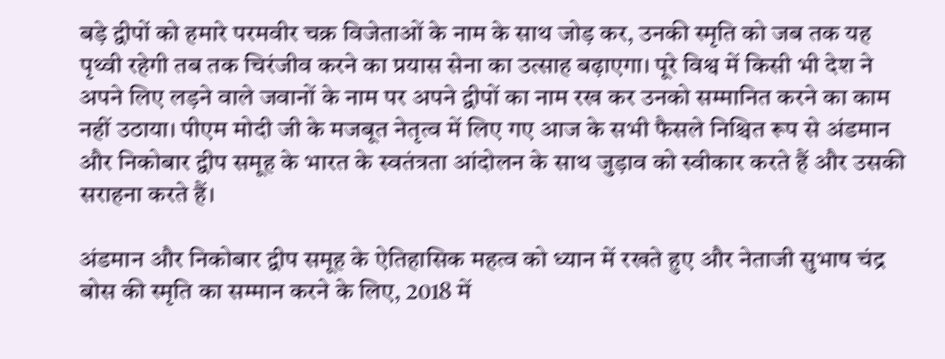बड़े द्वीपों को हमारे परमवीर चक्र विजेताओं के नाम के साथ जोड़ कर, उनकी स्मृति को जब तक यह पृथ्वी रहेगी तब तक चिरंजीव करने का प्रयास सेना का उत्साह बढ़ाएगा। पूरे विश्व में किसी भी देश ने अपने लिए लड़ने वाले जवानों के नाम पर अपने द्वीपों का नाम रख कर उनको सम्मानित करने का काम नहीं उठाया। पीएम मोदी जी के मजबूत नेतृत्व में लिए गए आज के सभी फैसले निश्चित रूप से अंडमान और निकोबार द्वीप समूह के भारत के स्वतंत्रता आंदोलन के साथ जुड़ाव को स्वीकार करते हैं और उसकी सराहना करते हैं।

अंडमान और निकोबार द्वीप समूह के ऐतिहासिक महत्व को ध्यान में रखते हुए और नेताजी सुभाष चंद्र बोस की स्मृति का सम्मान करने के लिए, 2018 में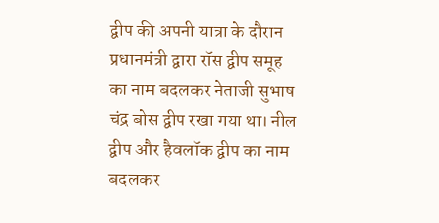द्वीप की अपनी यात्रा के दौरान प्रधानमंत्री द्वारा रॉस द्वीप समूह का नाम बदलकर नेताजी सुभाष चंद्र बोस द्वीप रखा गया था। नील द्वीप और हैवलॉक द्वीप का नाम बदलकर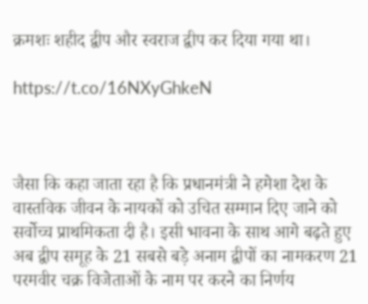क्रमशः शहीद द्वीप और स्वराज द्वीप कर दिया गया था।

https://t.co/16NXyGhkeN



जैसा कि कहा जाता रहा है कि प्रधानमंत्री ने हमेशा देश के वास्तविक जीवन के नायकों को उचित सम्मान दिए जाने को सर्वोच्च प्राथमिकता दी है। इसी भावना के साथ आगे बढ़ते हुए अब द्वीप समूह के 21 सबसे बड़े अनाम द्वीपों का नामकरण 21 परमवीर चक्र विजेताओं के नाम पर करने का निर्णय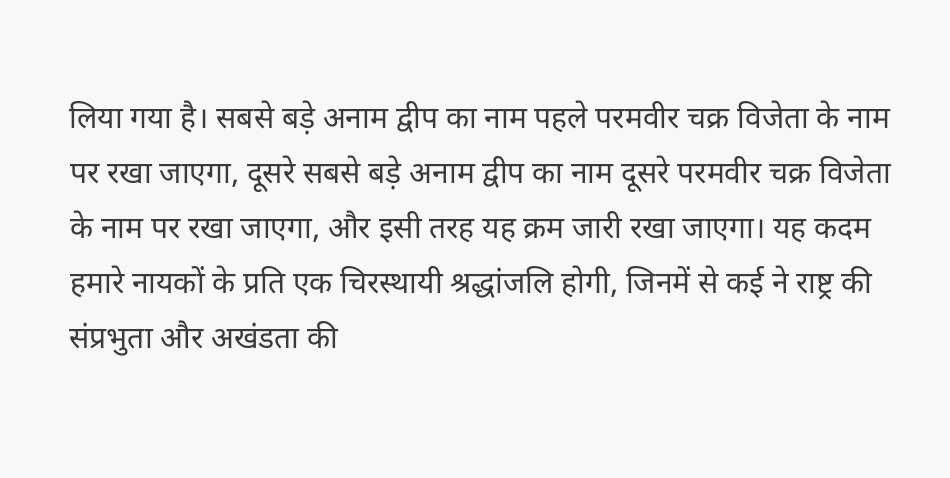लिया गया है। सबसे बड़े अनाम द्वीप का नाम पहले परमवीर चक्र विजेता के नाम पर रखा जाएगा, दूसरे सबसे बड़े अनाम द्वीप का नाम दूसरे परमवीर चक्र विजेता के नाम पर रखा जाएगा, और इसी तरह यह क्रम जारी रखा जाएगा। यह कदम हमारे नायकों के प्रति एक चिरस्थायी श्रद्धांजलि होगी, जिनमें से कई ने राष्ट्र की संप्रभुता और अखंडता की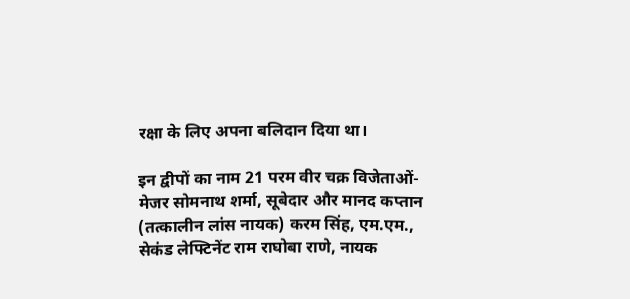रक्षा के लिए अपना बलिदान दिया था।

इन द्वीपों का नाम 21 परम वीर चक्र विजेताओं-मेजर सोमनाथ शर्मा, सूबेदार और मानद कप्तान (तत्कालीन लांस नायक) करम सिंह, एम.एम., सेकंड लेफ्टिनेंट राम राघोबा राणे, नायक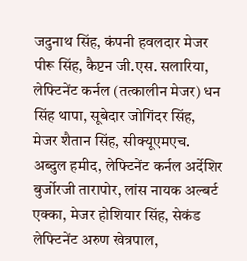जदुनाथ सिंह, कंपनी हवलदार मेजर पीरू सिंह, कैप्टन जी.एस. सलारिया, लेफ्टिनेंट कर्नल (तत्कालीन मेजर) धन सिंह थापा, सूबेदार जोगिंदर सिंह, मेजर शैतान सिंह, सीक्यूएमएच. अब्दुल हमीद, लेफ्टिनेंट कर्नल अर्देशिर बुर्जोरजी तारापोर, लांस नायक अल्बर्ट एक्का, मेजर होशियार सिंह, सेकंड लेफ्टिनेंट अरुण खेत्रपाल,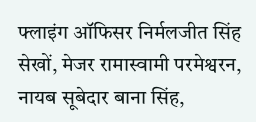फ्लाइंग ऑफिसर निर्मलजीत सिंह सेखों, मेजर रामास्वामी परमेश्वरन, नायब सूबेदार बाना सिंह,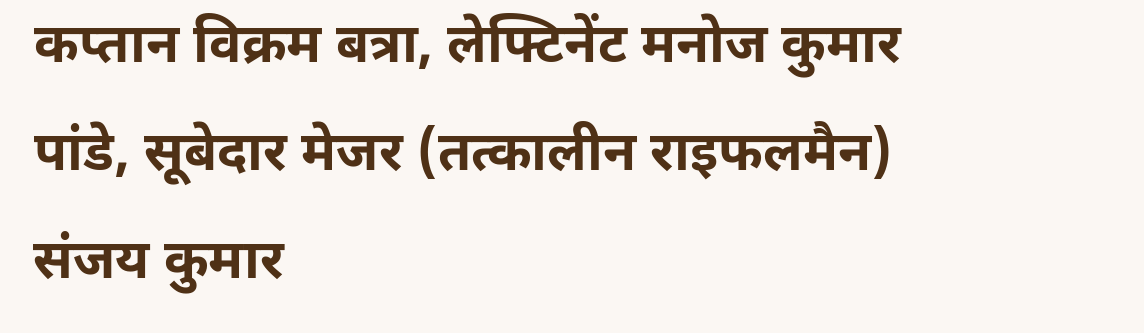कप्तान विक्रम बत्रा, लेफ्टिनेंट मनोज कुमार पांडे, सूबेदार मेजर (तत्कालीन राइफलमैन) संजय कुमार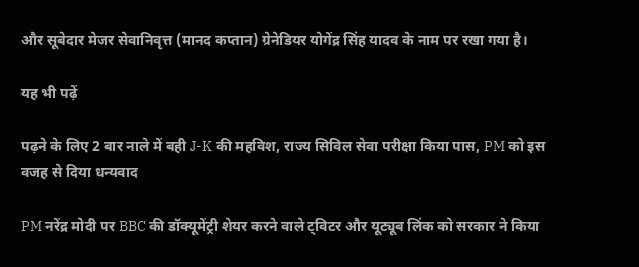और सूबेदार मेजर सेवानिवृत्त (मानद कप्तान) ग्रेनेडियर योगेंद्र सिंह यादव के नाम पर रखा गया है।

यह भी पढ़ें

पढ़ने के लिए 2 बार नाले में बही J-K की महविश, राज्य सिविल सेवा परीक्षा किया पास, PM को इस वजह से दिया धन्यवाद

PM नरेंद्र मोदी पर BBC की डॉक्यूमेंट्री शेयर करने वाले ट्विटर और यूट्यूब लिंक को सरकार ने किया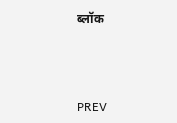ब्लॉक



PREV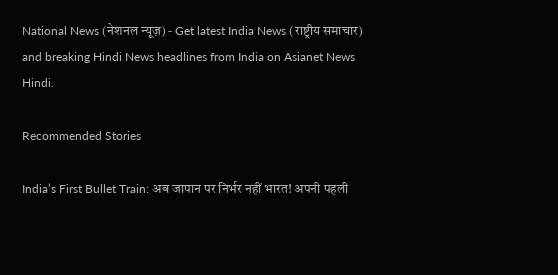National News (नेशनल न्यूज़) - Get latest India News (राष्ट्रीय समाचार) and breaking Hindi News headlines from India on Asianet News Hindi.

Recommended Stories

India’s First Bullet Train: अब जापान पर निर्भर नहीं भारत! अपनी पहली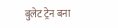बुलेट ट्रेन बना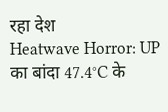रहा देश
Heatwave Horror: UP का बांदा 47.4°C के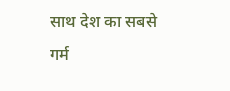साथ देश का सबसे गर्म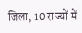जिला, 10 राज्यों में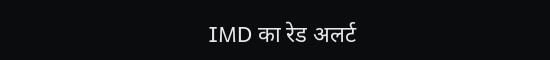IMD का रेड अलर्ट